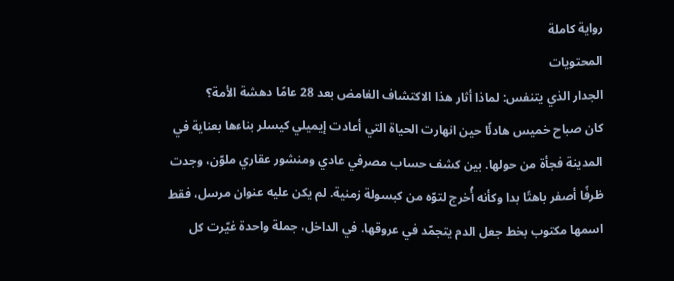رواية كاملة
المحتويات
الجدار الذي يتنفس: لماذا أثار هذا الاكتشاف الغامض بعد 28 عامًا دهشة الأمة؟
كان صباح خميس هادئًا حين انهارت الحياة التي أعادت إيميلي كيسلر بناءها بعناية في المدينة فجأة من حولها. بين كشف حساب مصرفي عادي ومنشور عقاري ملوّن، وجدت ظرفًا أصفر باهتًا بدا وكأنه أُخرج لتوّه من كبسولة زمنية. لم يكن عليه عنوان مرسل، فقط اسمها مكتوب بخط جعل الدم يتجمّد في عروقها. في الداخل، جملة واحدة غيّرت كل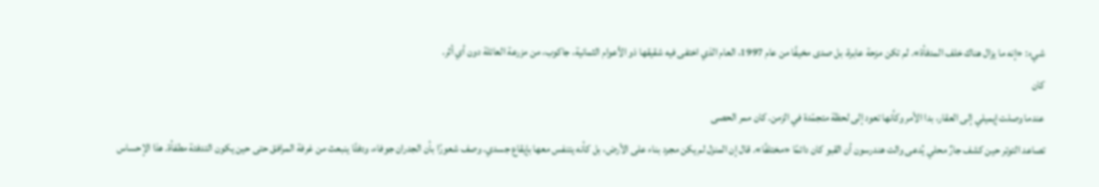شيء: «إنه ما يزال هناك خلف المدفأة». لم تكن مزحة عابرة، بل صدى مخيفًا من عام 1997، العام الذي اختفى فيه شقيقها ذو الأعوام الثمانية، جاكوب، من مزرعة العائلة دون أي أثر.
كان
عندما وصلت إيميلي إلى العقار، بدا الأمر وكأنها تعود إلى لحظة متجمّدة في الزمن. كان ممر الحصى
تصاعد التوتر حين كشف جارٌ محلي يُدعى والت هندرسون أن القبو كان دائمًا «مختلفًا». قال إن المنزل لم يكن مجرد بناء على الأرض، بل كأنه يتنفس معها بإيقاع جسدي. وصف شعورًا بأن الجدران جوفاء، ودفئًا ينبعث من غرفة المرافق حتى حين يكون التدفئة مطفأة. هذا الإحساس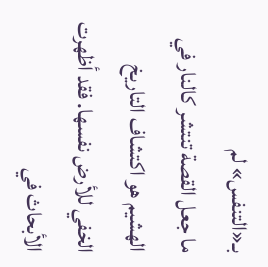بـ«التنفس» لم
ما جعل القصة تنتشر كالنار في الهشيم هو اكتشاف التاريخ الخفي للأرض نفسها. فقد أظهرت الأبحاث في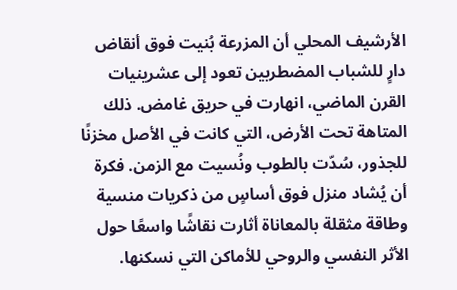الأرشيف المحلي أن المزرعة بُنيت فوق أنقاض دارٍ للشباب المضطربين تعود إلى عشرينيات القرن الماضي، انهارت في حريق غامض. ذلك المتاهة تحت الأرض، التي كانت في الأصل مخزنًا للجذور، سُدّت بالطوب ونُسيت مع الزمن. فكرة أن يُشاد منزل فوق أساسٍ من ذكريات منسية وطاقة مثقلة بالمعاناة أثارت نقاشًا واسعًا حول الأثر النفسي والروحي للأماكن التي نسكنها.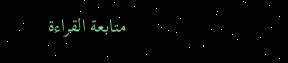متابعة القراءة